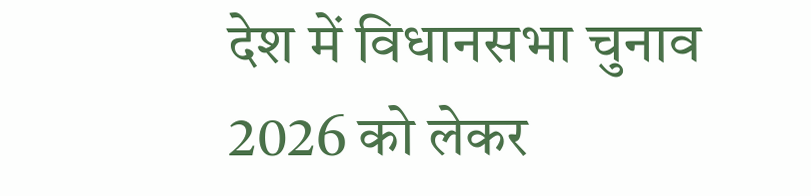देश में विधानसभा चुनाव 2026 को लेकर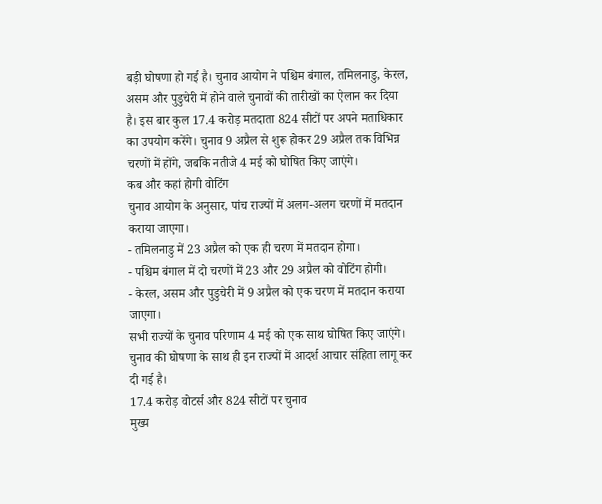बड़ी घोषणा हो गई है। चुनाव आयोग ने पश्चिम बंगाल, तमिलनाडु, केरल, असम और पुडुचेरी में होने वाले चुनावों की तारीखों का ऐलान कर दिया है। इस बार कुल 17.4 करोड़ मतदाता 824 सीटों पर अपने मताधिकार का उपयोग करेंगे। चुनाव 9 अप्रैल से शुरू होकर 29 अप्रैल तक विभिन्न चरणों में होंगे, जबकि नतीजे 4 मई को घोषित किए जाएंगे।
कब और कहां होगी वोटिंग
चुनाव आयोग के अनुसार, पांच राज्यों में अलग-अलग चरणों में मतदान कराया जाएगा।
- तमिलनाडु में 23 अप्रैल को एक ही चरण में मतदान होगा।
- पश्चिम बंगाल में दो चरणों में 23 और 29 अप्रैल को वोटिंग होगी।
- केरल, असम और पुडुचेरी में 9 अप्रैल को एक चरण में मतदान कराया जाएगा।
सभी राज्यों के चुनाव परिणाम 4 मई को एक साथ घोषित किए जाएंगे। चुनाव की घोषणा के साथ ही इन राज्यों में आदर्श आचार संहिता लागू कर दी गई है।
17.4 करोड़ वोटर्स और 824 सीटों पर चुनाव
मुख्य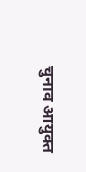चुनाव आयुक्त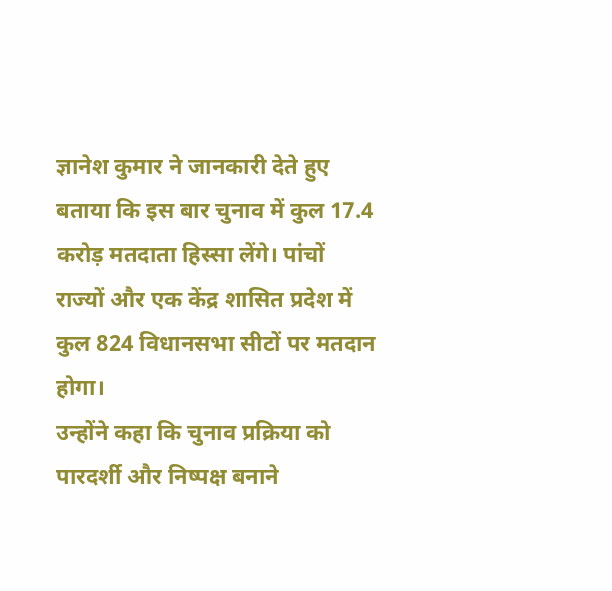ज्ञानेश कुमार ने जानकारी देते हुए बताया कि इस बार चुनाव में कुल 17.4 करोड़ मतदाता हिस्सा लेंगे। पांचों राज्यों और एक केंद्र शासित प्रदेश में कुल 824 विधानसभा सीटों पर मतदान होगा।
उन्होंने कहा कि चुनाव प्रक्रिया को पारदर्शी और निष्पक्ष बनाने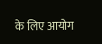के लिए आयोग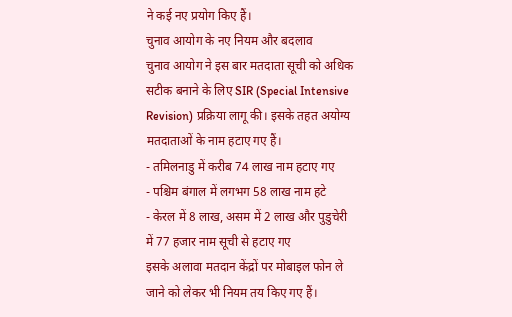ने कई नए प्रयोग किए हैं।
चुनाव आयोग के नए नियम और बदलाव
चुनाव आयोग ने इस बार मतदाता सूची को अधिक सटीक बनाने के लिए SIR (Special Intensive Revision) प्रक्रिया लागू की। इसके तहत अयोग्य मतदाताओं के नाम हटाए गए हैं।
- तमिलनाडु में करीब 74 लाख नाम हटाए गए
- पश्चिम बंगाल में लगभग 58 लाख नाम हटे
- केरल में 8 लाख, असम में 2 लाख और पुडुचेरी में 77 हजार नाम सूची से हटाए गए
इसके अलावा मतदान केंद्रों पर मोबाइल फोन ले जाने को लेकर भी नियम तय किए गए हैं।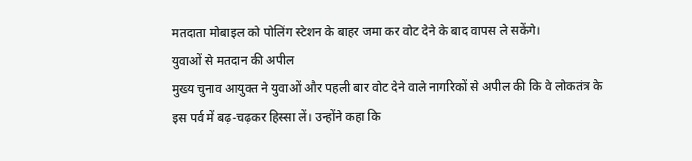मतदाता मोबाइल को पोलिंग स्टेशन के बाहर जमा कर वोट देने के बाद वापस ले सकेंगे।
युवाओं से मतदान की अपील
मुख्य चुनाव आयुक्त ने युवाओं और पहली बार वोट देने वाले नागरिकों से अपील की कि वे लोकतंत्र के इस पर्व में बढ़-चढ़कर हिस्सा लें। उन्होंने कहा कि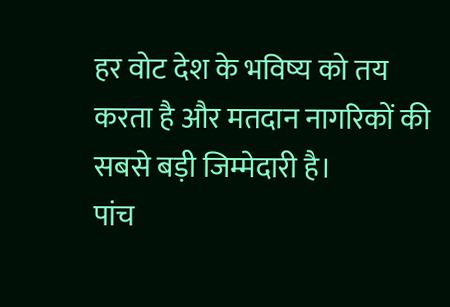हर वोट देश के भविष्य को तय करता है और मतदान नागरिकों की सबसे बड़ी जिम्मेदारी है।
पांच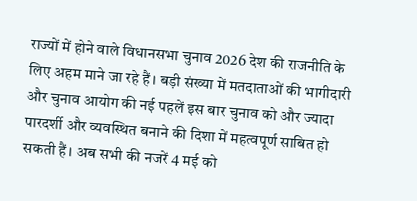राज्यों में होने वाले विधानसभा चुनाव 2026 देश की राजनीति के लिए अहम माने जा रहे हैं। बड़ी संख्या में मतदाताओं की भागीदारी और चुनाव आयोग की नई पहलें इस बार चुनाव को और ज्यादा पारदर्शी और व्यवस्थित बनाने की दिशा में महत्वपूर्ण साबित हो सकती हैं। अब सभी की नजरें 4 मई को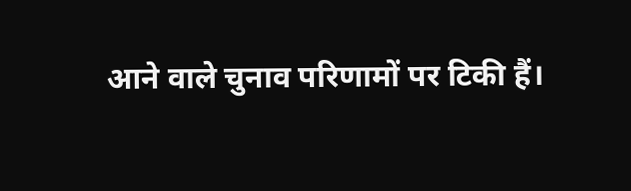आने वाले चुनाव परिणामों पर टिकी हैं।